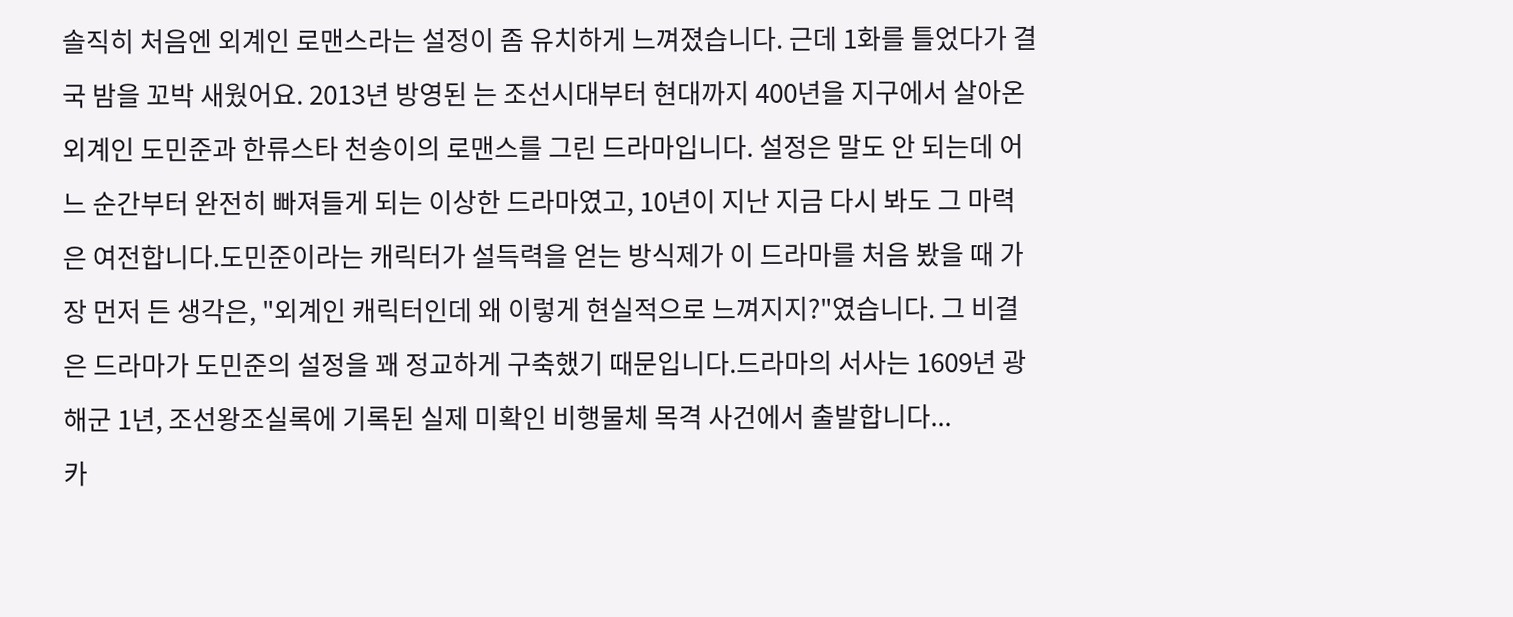솔직히 처음엔 외계인 로맨스라는 설정이 좀 유치하게 느껴졌습니다. 근데 1화를 틀었다가 결국 밤을 꼬박 새웠어요. 2013년 방영된 는 조선시대부터 현대까지 400년을 지구에서 살아온 외계인 도민준과 한류스타 천송이의 로맨스를 그린 드라마입니다. 설정은 말도 안 되는데 어느 순간부터 완전히 빠져들게 되는 이상한 드라마였고, 10년이 지난 지금 다시 봐도 그 마력은 여전합니다.도민준이라는 캐릭터가 설득력을 얻는 방식제가 이 드라마를 처음 봤을 때 가장 먼저 든 생각은, "외계인 캐릭터인데 왜 이렇게 현실적으로 느껴지지?"였습니다. 그 비결은 드라마가 도민준의 설정을 꽤 정교하게 구축했기 때문입니다.드라마의 서사는 1609년 광해군 1년, 조선왕조실록에 기록된 실제 미확인 비행물체 목격 사건에서 출발합니다...
카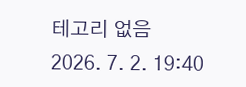테고리 없음
2026. 7. 2. 19:40